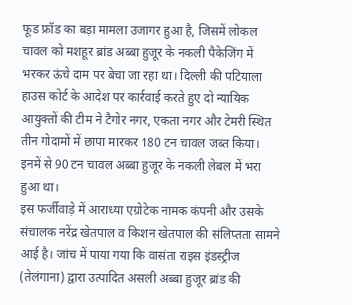फूड फ्रॉड का बड़ा मामला उजागर हुआ है, जिसमें लोकल चावल को मशहूर ब्रांड अब्बा हुजूर के नकली पैकेजिंग में भरकर ऊंचे दाम पर बेचा जा रहा था। दिल्ली की पटियाला हाउस कोर्ट के आदेश पर कार्रवाई करते हुए दो न्यायिक आयुक्तों की टीम ने टैगोर नगर, एकता नगर और टेमरी स्थित तीन गोदामों में छापा मारकर 180 टन चावल जब्त किया। इनमें से 90 टन चावल अब्बा हुजूर के नकली लेबल में भरा हुआ था।
इस फर्जीवाड़े में आराध्या एग्रोटेक नामक कंपनी और उसके संचालक नरेंद्र खेतपाल व किशन खेतपाल की संलिप्तता सामने आई है। जांच में पाया गया कि वासंता राइस इंडस्ट्रीज (तेलंगाना) द्वारा उत्पादित असली अब्बा हुजूर ब्रांड की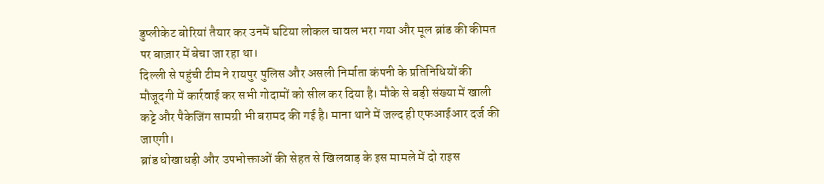डुप्लीकेट बोरियां तैयार कर उनमें घटिया लोकल चावल भरा गया और मूल ब्रांड की कीमत पर बाज़ार में बेचा जा रहा था।
दिल्ली से पहुंची टीम ने रायपुर पुलिस और असली निर्माता कंपनी के प्रतिनिधियों की मौजूदगी में कार्रवाई कर सभी गोदामों को सील कर दिया है। मौके से बड़ी संख्या में खाली कट्टे और पैकेजिंग सामग्री भी बरामद की गई है। माना थाने में जल्द ही एफआईआर दर्ज की जाएगी।
ब्रांड धोखाधड़ी और उपभोक्ताओं की सेहत से खिलवाड़ के इस मामले में दो राइस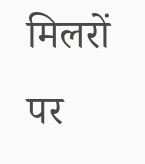मिलरों पर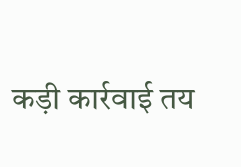कड़ी कार्रवाई तय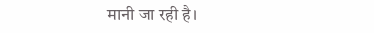मानी जा रही है।